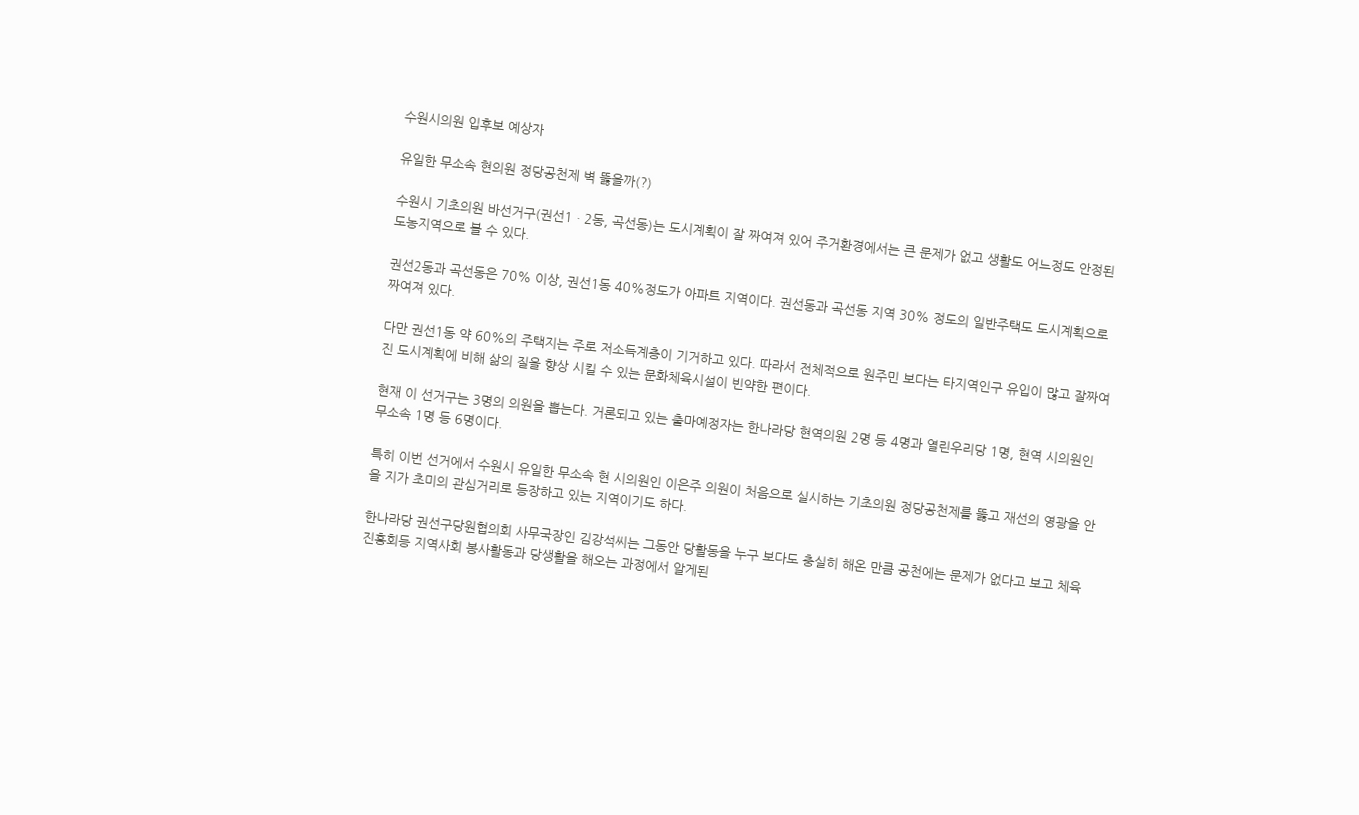수원시의원 입후보 예상자

유일한 무소속 현의원 정당공천제 벽 뚫을까(?)

수원시 기초의원 바선거구(권선1ㆍ2동, 곡선동)는 도시계획이 잘 짜여져 있어 주거환경에서는 큰 문제가 없고 생활도 어느정도 안정된 도농지역으로 볼 수 있다.

권선2동과 곡선동은 70% 이상, 권선1동 40%정도가 아파트 지역이다. 권선동과 곡선동 지역 30% 정도의 일반주택도 도시계획으로 짜여져 있다.

다만 권선1동 약 60%의 주택지는 주로 저소득계층이 기거하고 있다. 따라서 전체적으로 원주민 보다는 타지역인구 유입이 많고 잘짜여진 도시계획에 비해 삶의 질을 향상 시킬 수 있는 문화체육시설이 빈약한 편이다.

현재 이 선거구는 3명의 의원을 뽑는다. 거론되고 있는 출마예정자는 한나라당 현역의원 2명 등 4명과 열린우리당 1명, 현역 시의원인 무소속 1명 등 6명이다.

특히 이번 선거에서 수원시 유일한 무소속 현 시의원인 이은주 의원이 처음으로 실시하는 기초의원 정당공천제를 뚫고 재선의 영광을 안을 지가 초미의 관심거리로 등장하고 있는 지역이기도 하다.

한나라당 권선구당원협의회 사무국장인 김강석씨는 그동안 당활동을 누구 보다도 충실히 해온 만큼 공천에는 문제가 없다고 보고 체육진흥회등 지역사회 봉사활동과 당생활을 해오는 과정에서 알게된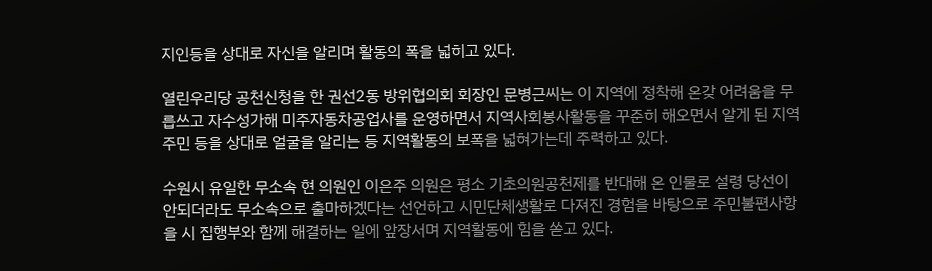지인등을 상대로 자신을 알리며 활동의 폭을 넓히고 있다.

열린우리당 공천신청을 한 권선2동 방위협의회 회장인 문병근씨는 이 지역에 정착해 온갖 어려움을 무릅쓰고 자수성가해 미주자동차공업사를 운영하면서 지역사회봉사활동을 꾸준히 해오면서 알게 된 지역주민 등을 상대로 얼굴을 알리는 등 지역활동의 보폭을 넓혀가는데 주력하고 있다.

수원시 유일한 무소속 현 의원인 이은주 의원은 평소 기초의원공천제를 반대해 온 인물로 설령 당선이 안되더라도 무소속으로 출마하겠다는 선언하고 시민단체생활로 다져진 경험을 바탕으로 주민불편사항을 시 집행부와 함께 해결하는 일에 앞장서며 지역활동에 힘을 쏟고 있다.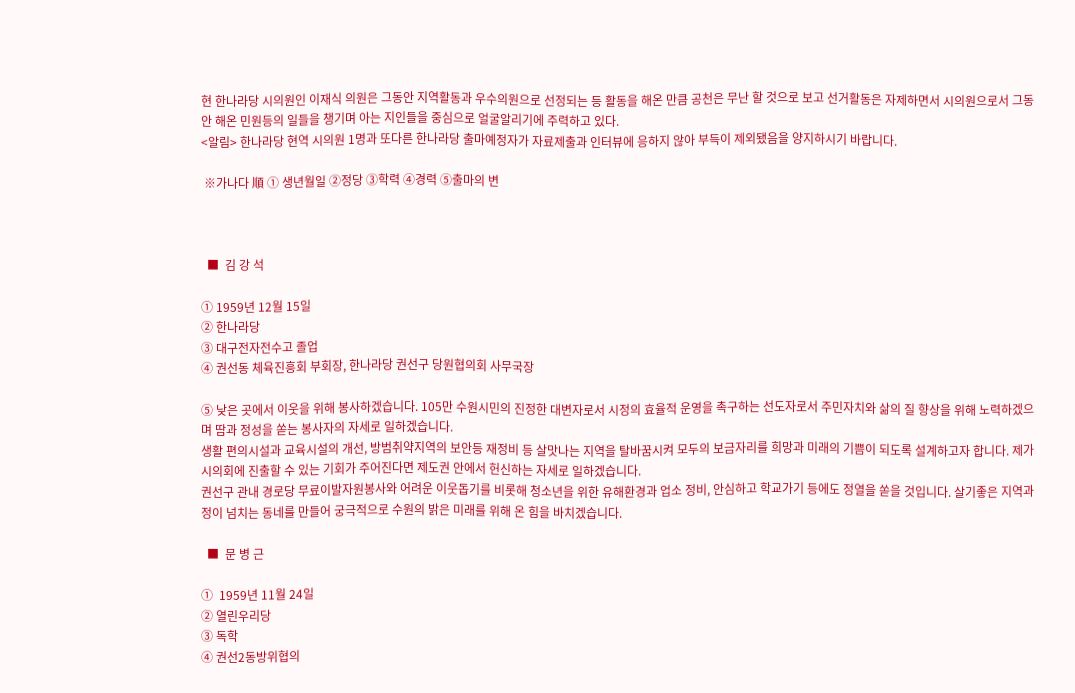현 한나라당 시의원인 이재식 의원은 그동안 지역활동과 우수의원으로 선정되는 등 활동을 해온 만큼 공천은 무난 할 것으로 보고 선거활동은 자제하면서 시의원으로서 그동안 해온 민원등의 일들을 챙기며 아는 지인들을 중심으로 얼굴알리기에 주력하고 있다.
<알림> 한나라당 현역 시의원 1명과 또다른 한나라당 출마예정자가 자료제출과 인터뷰에 응하지 않아 부득이 제외됐음을 양지하시기 바랍니다.

 ※가나다 順 ① 생년월일 ②정당 ③학력 ④경력 ⑤출마의 변



  ■  김 강 석

① 1959년 12월 15일
② 한나라당
③ 대구전자전수고 졸업
④ 권선동 체육진흥회 부회장, 한나라당 권선구 당원협의회 사무국장

⑤ 낮은 곳에서 이웃을 위해 봉사하겠습니다. 105만 수원시민의 진정한 대변자로서 시정의 효율적 운영을 촉구하는 선도자로서 주민자치와 삶의 질 향상을 위해 노력하겠으며 땀과 정성을 쏟는 봉사자의 자세로 일하겠습니다.
생활 편의시설과 교육시설의 개선, 방범취약지역의 보안등 재정비 등 살맛나는 지역을 탈바꿈시켜 모두의 보금자리를 희망과 미래의 기쁨이 되도록 설계하고자 합니다. 제가 시의회에 진출할 수 있는 기회가 주어진다면 제도권 안에서 헌신하는 자세로 일하겠습니다.
권선구 관내 경로당 무료이발자원봉사와 어려운 이웃돕기를 비롯해 청소년을 위한 유해환경과 업소 정비, 안심하고 학교가기 등에도 정열을 쏟을 것입니다. 살기좋은 지역과 정이 넘치는 동네를 만들어 궁극적으로 수원의 밝은 미래를 위해 온 힘을 바치겠습니다.

  ■  문 병 근

①  1959년 11월 24일
② 열린우리당
③ 독학
④ 권선2동방위협의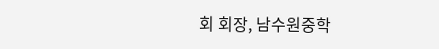회 회장, 남수원중학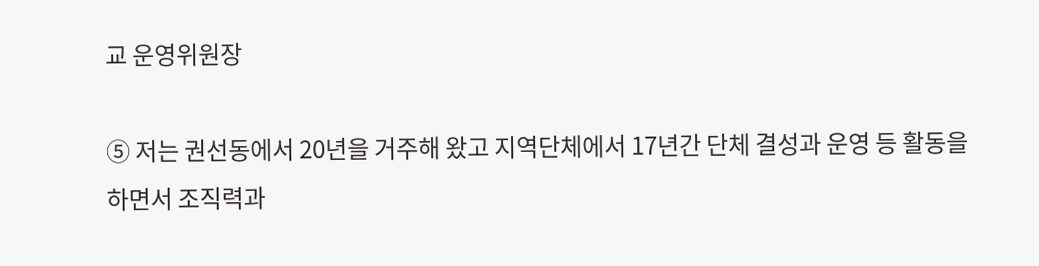교 운영위원장

⑤ 저는 권선동에서 20년을 거주해 왔고 지역단체에서 17년간 단체 결성과 운영 등 활동을 하면서 조직력과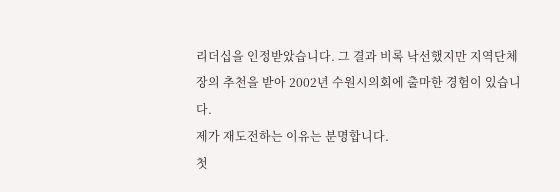리더십을 인정받았습니다. 그 결과 비록 낙선했지만 지역단체장의 추천을 받아 2002년 수원시의회에 출마한 경험이 있습니다.
제가 재도전하는 이유는 분명합니다.
첫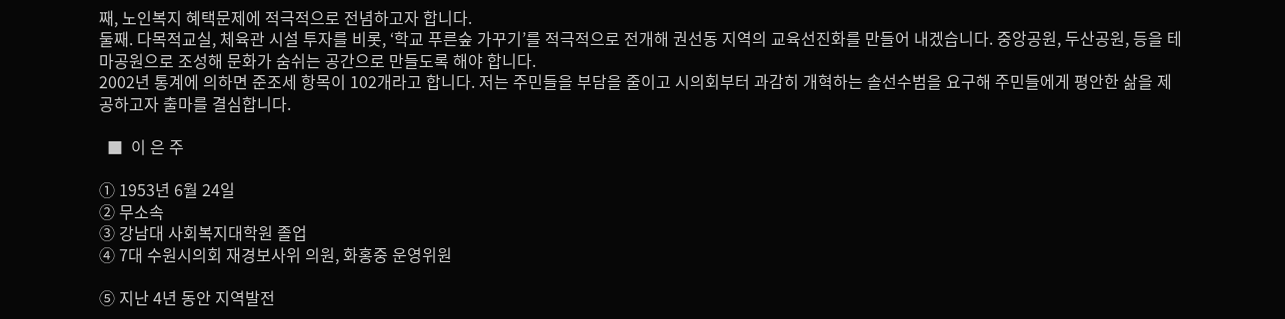째, 노인복지 혜택문제에 적극적으로 전념하고자 합니다.
둘째. 다목적교실, 체육관 시설 투자를 비롯, ‘학교 푸른숲 가꾸기’를 적극적으로 전개해 권선동 지역의 교육선진화를 만들어 내겠습니다. 중앙공원, 두산공원, 등을 테마공원으로 조성해 문화가 숨쉬는 공간으로 만들도록 해야 합니다.
2002년 통계에 의하면 준조세 항목이 102개라고 합니다. 저는 주민들을 부담을 줄이고 시의회부터 과감히 개혁하는 솔선수범을 요구해 주민들에게 평안한 삶을 제공하고자 출마를 결심합니다.

  ■  이 은 주

① 1953년 6월 24일
② 무소속
③ 강남대 사회복지대학원 졸업
④ 7대 수원시의회 재경보사위 의원, 화홍중 운영위원

⑤ 지난 4년 동안 지역발전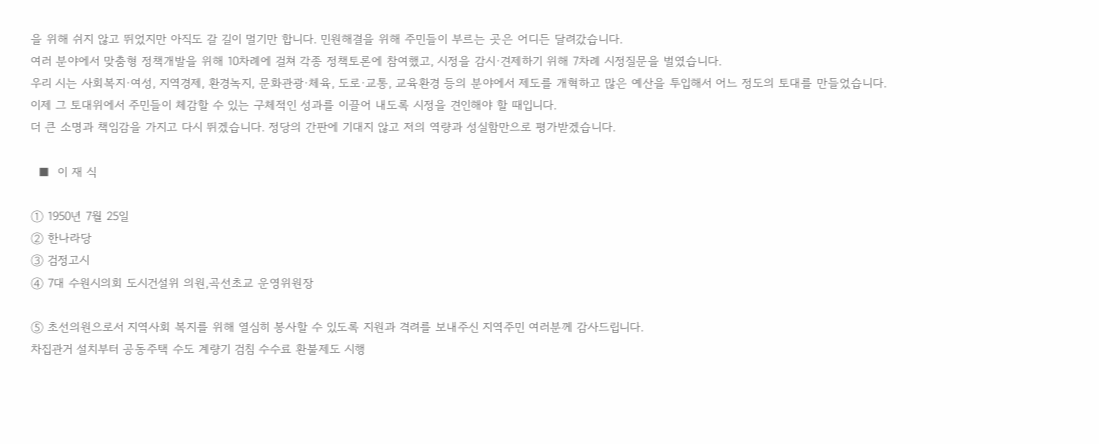을 위해 쉬지 않고 뛰었지만 아직도 갈 길이 멀기만 합니다. 민원해결을 위해 주민들이 부르는 곳은 어디든 달려갔습니다.
여러 분야에서 맞춤형 정책개발을 위해 10차례에 걸쳐 각종 정책토론에 참여했고, 시정을 감시·견제하기 위해 7차례 시정질문을 벌였습니다.
우리 시는 사회복지·여성, 지역경제, 환경녹지, 문화관광·체육, 도로·교통, 교육환경 등의 분야에서 제도를 개혁하고 많은 예산을 투입해서 어느 정도의 토대를 만들었습니다.
이제 그 토대위에서 주민들이 체감할 수 있는 구체적인 성과를 이끌어 내도록 시정을 견인해야 할 때입니다.
더 큰 소명과 책임감을 가지고 다시 뛰겠습니다. 정당의 간판에 기대지 않고 저의 역량과 성실함만으로 평가받겠습니다.

  ■  이 재 식

① 1950년 7월 25일
② 한나라당
③ 검정고시
④ 7대 수원시의회 도시건설위 의원,곡선초교 운영위원장

⑤ 초선의원으로서 지역사회 복지를 위해 열심히 봉사할 수 있도록 지원과 격려를 보내주신 지역주민 여러분께 감사드립니다.
차집관거 설치부터 공동주택 수도 계량기 검침 수수료 환불제도 시행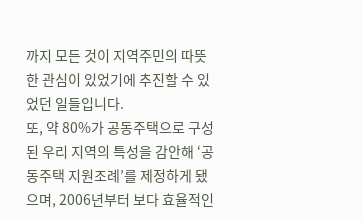까지 모든 것이 지역주민의 따뜻한 관심이 있었기에 추진할 수 있었던 일들입니다.
또, 약 80%가 공동주택으로 구성된 우리 지역의 특성을 감안해 ‘공동주택 지원조례’를 제정하게 됐으며, 2006년부터 보다 효율적인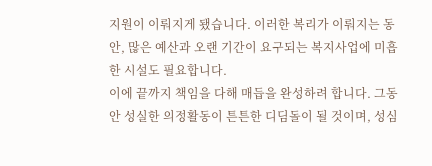지원이 이뤄지게 됐습니다. 이러한 복리가 이뤄지는 동안, 많은 예산과 오랜 기간이 요구되는 복지사업에 미흡한 시설도 필요합니다.
이에 끝까지 책임을 다해 매듭을 완성하려 합니다. 그동안 성실한 의정활동이 튼튼한 디딤돌이 될 것이며, 성심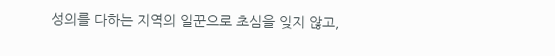성의를 다하는 지역의 일꾼으로 초심을 잊지 않고,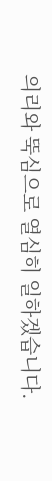의리와 뚝심으로 열심히 일하겠습니다.